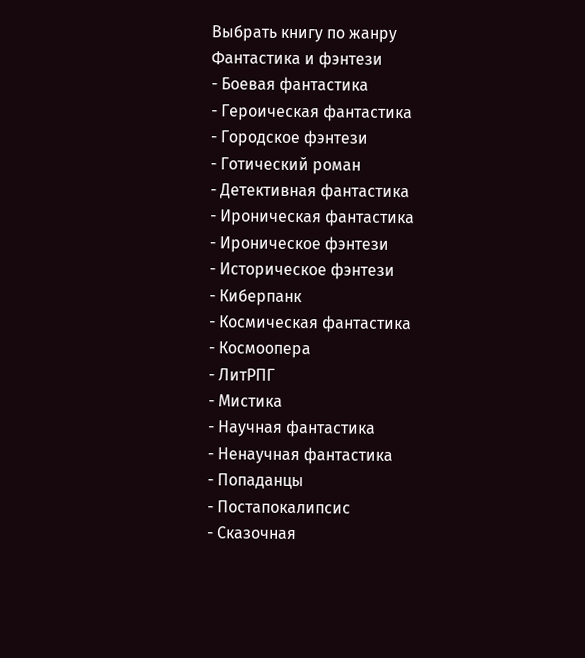Выбрать книгу по жанру
Фантастика и фэнтези
- Боевая фантастика
- Героическая фантастика
- Городское фэнтези
- Готический роман
- Детективная фантастика
- Ироническая фантастика
- Ироническое фэнтези
- Историческое фэнтези
- Киберпанк
- Космическая фантастика
- Космоопера
- ЛитРПГ
- Мистика
- Научная фантастика
- Ненаучная фантастика
- Попаданцы
- Постапокалипсис
- Сказочная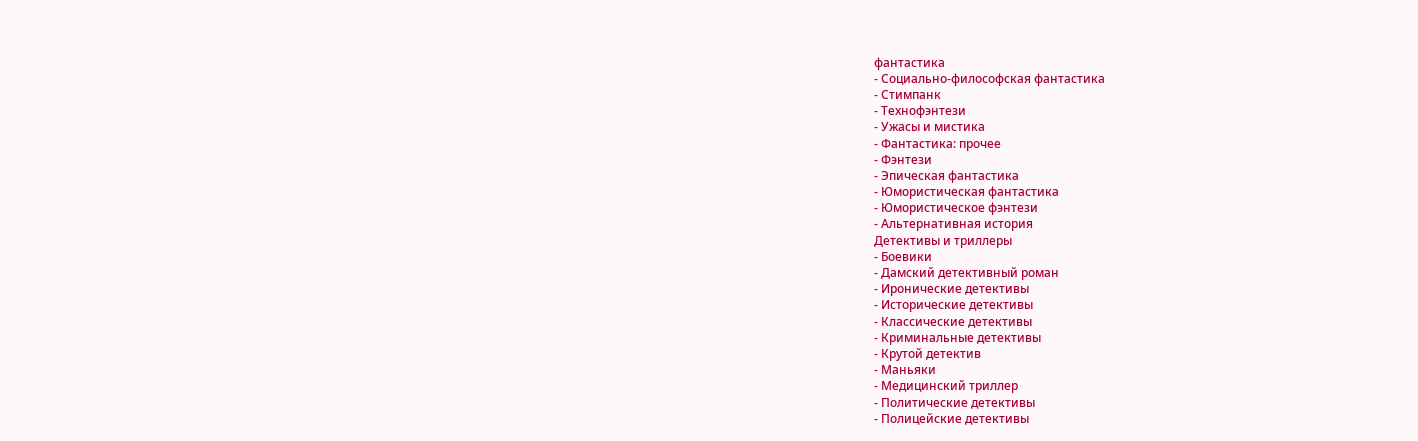фантастика
- Социально-философская фантастика
- Стимпанк
- Технофэнтези
- Ужасы и мистика
- Фантастика: прочее
- Фэнтези
- Эпическая фантастика
- Юмористическая фантастика
- Юмористическое фэнтези
- Альтернативная история
Детективы и триллеры
- Боевики
- Дамский детективный роман
- Иронические детективы
- Исторические детективы
- Классические детективы
- Криминальные детективы
- Крутой детектив
- Маньяки
- Медицинский триллер
- Политические детективы
- Полицейские детективы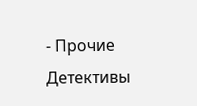- Прочие Детективы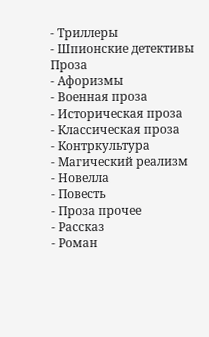- Триллеры
- Шпионские детективы
Проза
- Афоризмы
- Военная проза
- Историческая проза
- Классическая проза
- Контркультура
- Магический реализм
- Новелла
- Повесть
- Проза прочее
- Рассказ
- Роман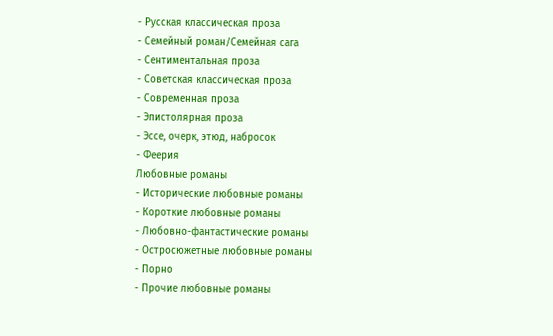- Русская классическая проза
- Семейный роман/Семейная сага
- Сентиментальная проза
- Советская классическая проза
- Современная проза
- Эпистолярная проза
- Эссе, очерк, этюд, набросок
- Феерия
Любовные романы
- Исторические любовные романы
- Короткие любовные романы
- Любовно-фантастические романы
- Остросюжетные любовные романы
- Порно
- Прочие любовные романы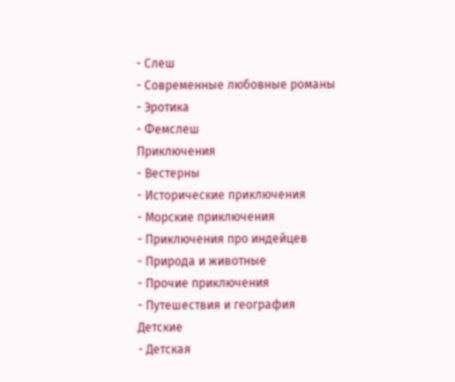- Слеш
- Современные любовные романы
- Эротика
- Фемслеш
Приключения
- Вестерны
- Исторические приключения
- Морские приключения
- Приключения про индейцев
- Природа и животные
- Прочие приключения
- Путешествия и география
Детские
- Детская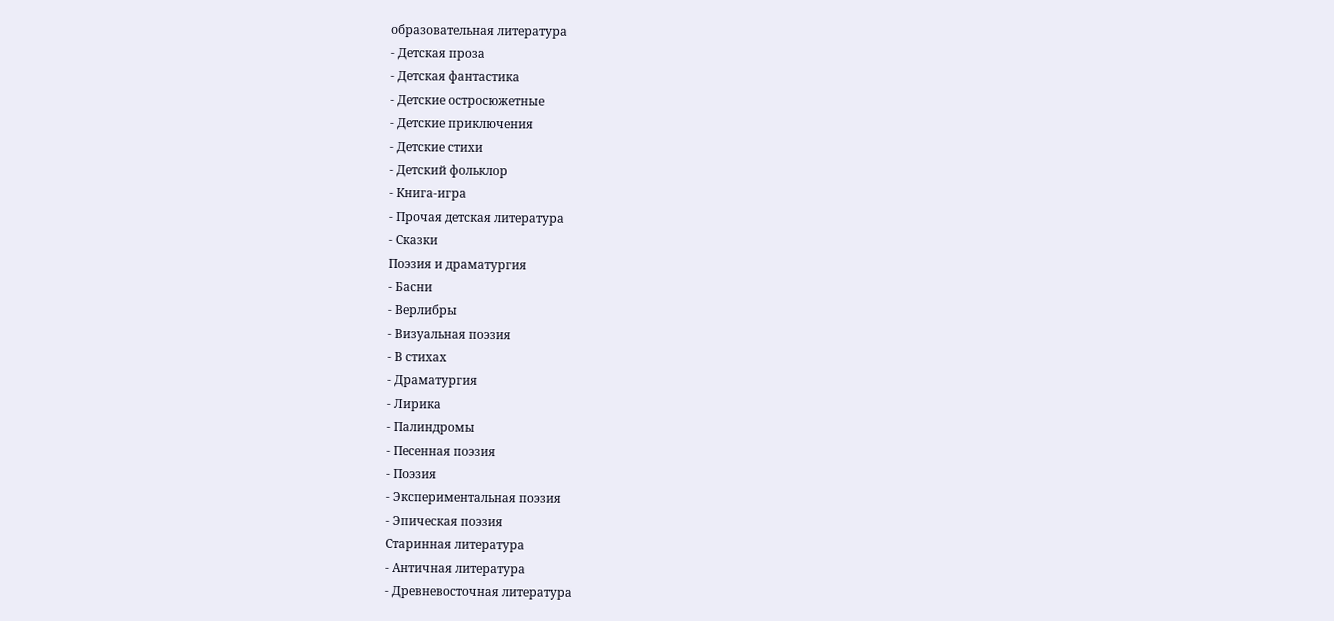образовательная литература
- Детская проза
- Детская фантастика
- Детские остросюжетные
- Детские приключения
- Детские стихи
- Детский фольклор
- Книга-игра
- Прочая детская литература
- Сказки
Поэзия и драматургия
- Басни
- Верлибры
- Визуальная поэзия
- В стихах
- Драматургия
- Лирика
- Палиндромы
- Песенная поэзия
- Поэзия
- Экспериментальная поэзия
- Эпическая поэзия
Старинная литература
- Античная литература
- Древневосточная литература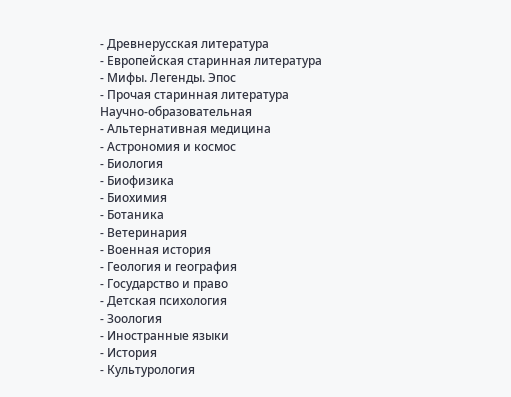- Древнерусская литература
- Европейская старинная литература
- Мифы. Легенды. Эпос
- Прочая старинная литература
Научно-образовательная
- Альтернативная медицина
- Астрономия и космос
- Биология
- Биофизика
- Биохимия
- Ботаника
- Ветеринария
- Военная история
- Геология и география
- Государство и право
- Детская психология
- Зоология
- Иностранные языки
- История
- Культурология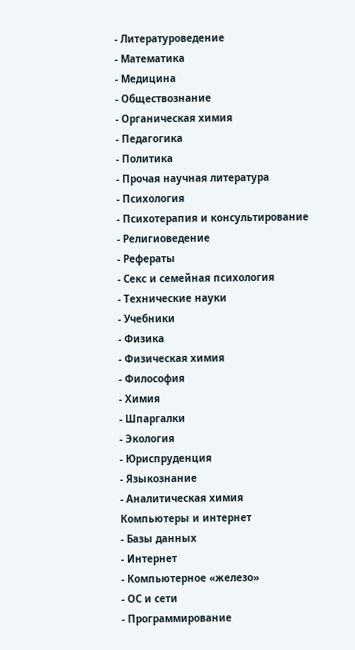- Литературоведение
- Математика
- Медицина
- Обществознание
- Органическая химия
- Педагогика
- Политика
- Прочая научная литература
- Психология
- Психотерапия и консультирование
- Религиоведение
- Рефераты
- Секс и семейная психология
- Технические науки
- Учебники
- Физика
- Физическая химия
- Философия
- Химия
- Шпаргалки
- Экология
- Юриспруденция
- Языкознание
- Аналитическая химия
Компьютеры и интернет
- Базы данных
- Интернет
- Компьютерное «железо»
- ОС и сети
- Программирование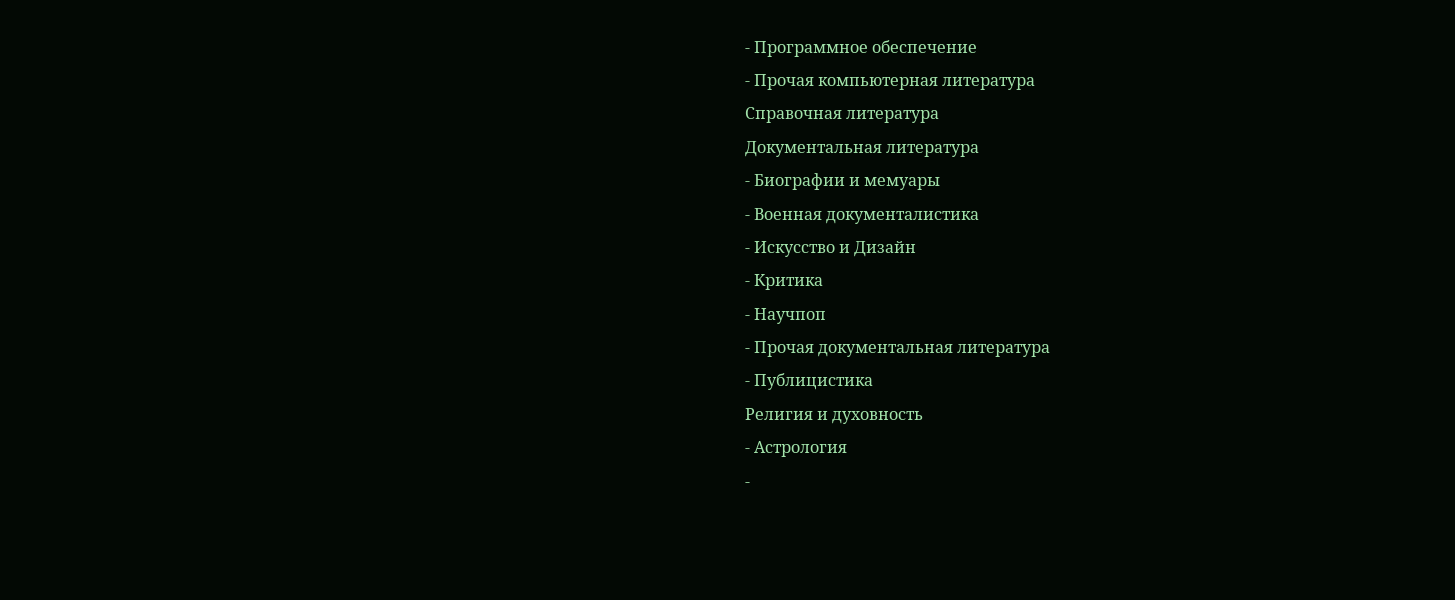- Программное обеспечение
- Прочая компьютерная литература
Справочная литература
Документальная литература
- Биографии и мемуары
- Военная документалистика
- Искусство и Дизайн
- Критика
- Научпоп
- Прочая документальная литература
- Публицистика
Религия и духовность
- Астрология
-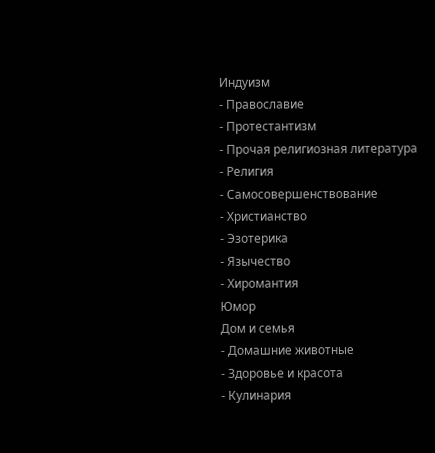Индуизм
- Православие
- Протестантизм
- Прочая религиозная литература
- Религия
- Самосовершенствование
- Христианство
- Эзотерика
- Язычество
- Хиромантия
Юмор
Дом и семья
- Домашние животные
- Здоровье и красота
- Кулинария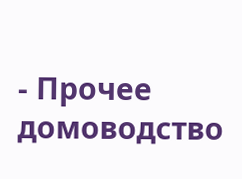- Прочее домоводство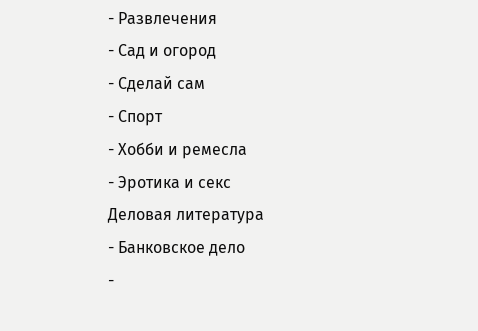- Развлечения
- Сад и огород
- Сделай сам
- Спорт
- Хобби и ремесла
- Эротика и секс
Деловая литература
- Банковское дело
-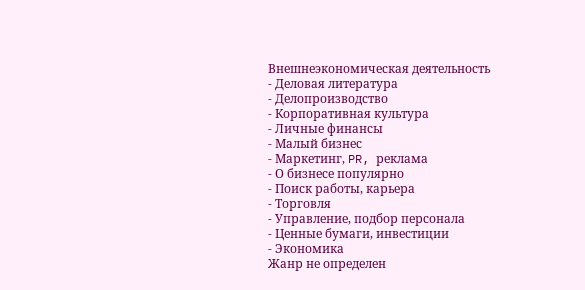Внешнеэкономическая деятельность
- Деловая литература
- Делопроизводство
- Корпоративная культура
- Личные финансы
- Малый бизнес
- Маркетинг, PR, реклама
- О бизнесе популярно
- Поиск работы, карьера
- Торговля
- Управление, подбор персонала
- Ценные бумаги, инвестиции
- Экономика
Жанр не определен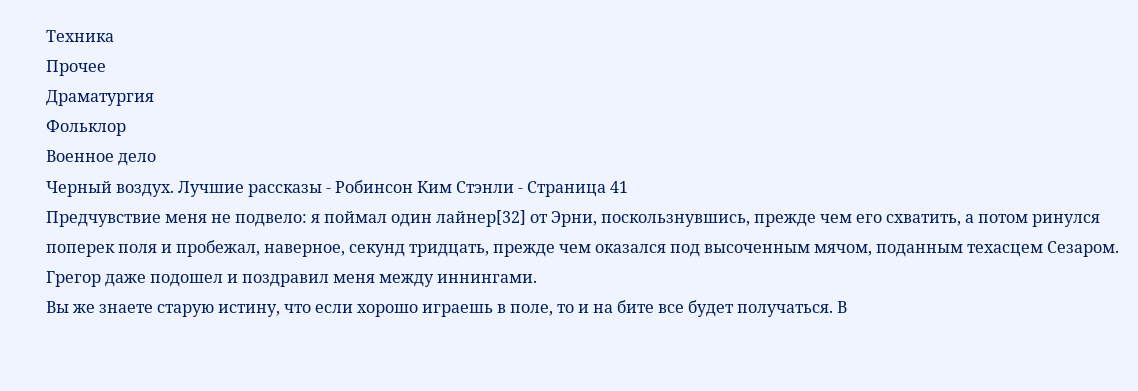Техника
Прочее
Драматургия
Фольклор
Военное дело
Черный воздух. Лучшие рассказы - Робинсон Ким Стэнли - Страница 41
Предчувствие меня не подвело: я поймал один лайнер[32] от Эрни, поскользнувшись, прежде чем его схватить, а потом ринулся поперек поля и пробежал, наверное, секунд тридцать, прежде чем оказался под высоченным мячом, поданным техасцем Сезаром. Грегор даже подошел и поздравил меня между иннингами.
Вы же знаете старую истину, что если хорошо играешь в поле, то и на бите все будет получаться. В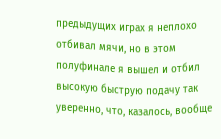предыдущих играх я неплохо отбивал мячи, но в этом полуфинале я вышел и отбил высокую быструю подачу так уверенно, что, казалось, вообще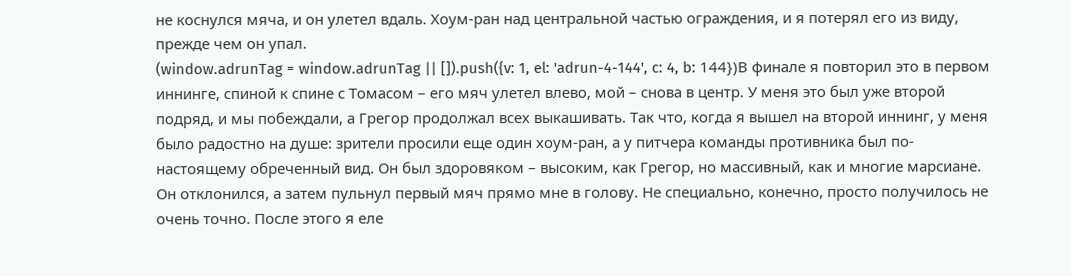не коснулся мяча, и он улетел вдаль. Хоум-ран над центральной частью ограждения, и я потерял его из виду, прежде чем он упал.
(window.adrunTag = window.adrunTag || []).push({v: 1, el: 'adrun-4-144', c: 4, b: 144})В финале я повторил это в первом иннинге, спиной к спине с Томасом – его мяч улетел влево, мой – снова в центр. У меня это был уже второй подряд, и мы побеждали, а Грегор продолжал всех выкашивать. Так что, когда я вышел на второй иннинг, у меня было радостно на душе: зрители просили еще один хоум-ран, а у питчера команды противника был по-настоящему обреченный вид. Он был здоровяком – высоким, как Грегор, но массивный, как и многие марсиане. Он отклонился, а затем пульнул первый мяч прямо мне в голову. Не специально, конечно, просто получилось не очень точно. После этого я еле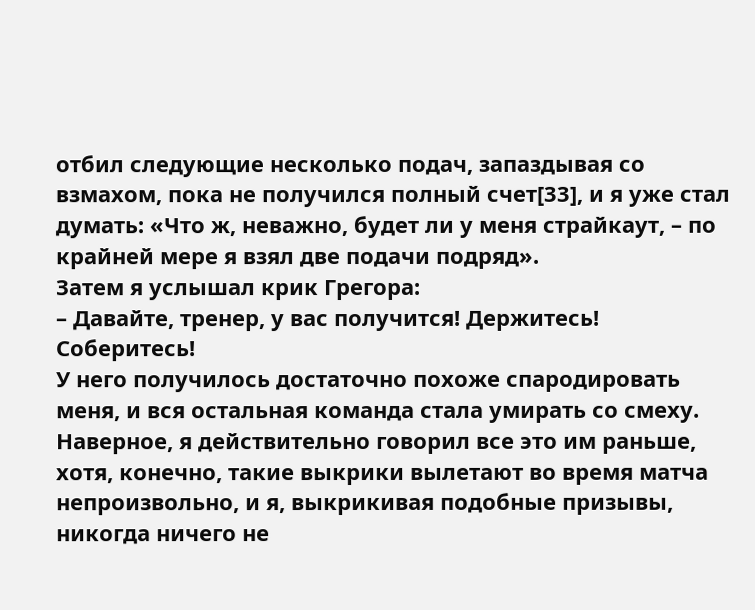отбил следующие несколько подач, запаздывая со взмахом, пока не получился полный счет[33], и я уже стал думать: «Что ж, неважно, будет ли у меня страйкаут, – по крайней мере я взял две подачи подряд».
Затем я услышал крик Грегора:
– Давайте, тренер, у вас получится! Держитесь! Соберитесь!
У него получилось достаточно похоже спародировать меня, и вся остальная команда стала умирать со смеху. Наверное, я действительно говорил все это им раньше, хотя, конечно, такие выкрики вылетают во время матча непроизвольно, и я, выкрикивая подобные призывы, никогда ничего не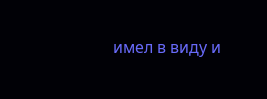имел в виду и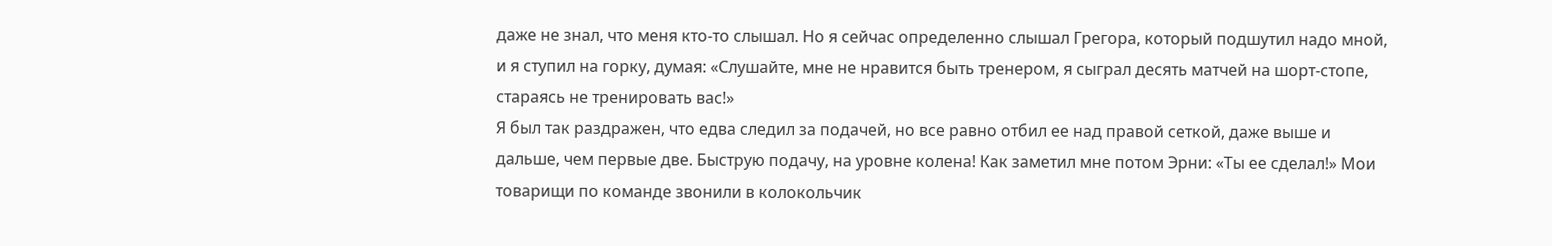даже не знал, что меня кто-то слышал. Но я сейчас определенно слышал Грегора, который подшутил надо мной, и я ступил на горку, думая: «Слушайте, мне не нравится быть тренером, я сыграл десять матчей на шорт-стопе, стараясь не тренировать вас!»
Я был так раздражен, что едва следил за подачей, но все равно отбил ее над правой сеткой, даже выше и дальше, чем первые две. Быструю подачу, на уровне колена! Как заметил мне потом Эрни: «Ты ее сделал!» Мои товарищи по команде звонили в колокольчик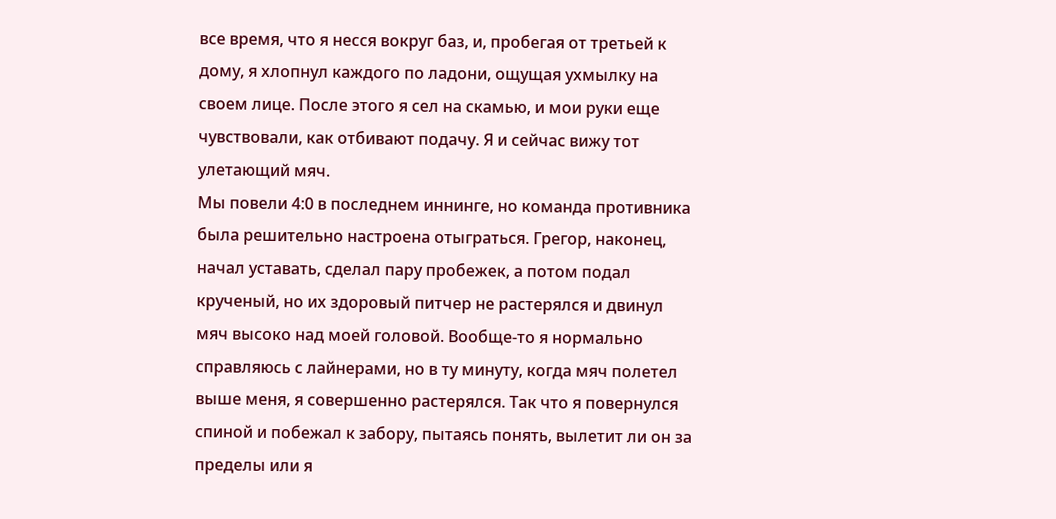все время, что я несся вокруг баз, и, пробегая от третьей к дому, я хлопнул каждого по ладони, ощущая ухмылку на своем лице. После этого я сел на скамью, и мои руки еще чувствовали, как отбивают подачу. Я и сейчас вижу тот улетающий мяч.
Мы повели 4:0 в последнем иннинге, но команда противника была решительно настроена отыграться. Грегор, наконец, начал уставать, сделал пару пробежек, а потом подал крученый, но их здоровый питчер не растерялся и двинул мяч высоко над моей головой. Вообще-то я нормально справляюсь с лайнерами, но в ту минуту, когда мяч полетел выше меня, я совершенно растерялся. Так что я повернулся спиной и побежал к забору, пытаясь понять, вылетит ли он за пределы или я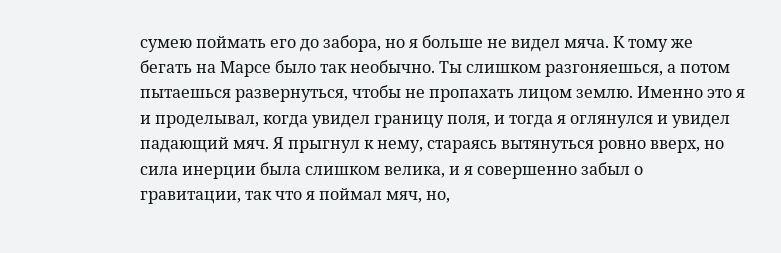сумею поймать его до забора, но я больше не видел мяча. К тому же бегать на Марсе было так необычно. Ты слишком разгоняешься, а потом пытаешься развернуться, чтобы не пропахать лицом землю. Именно это я и проделывал, когда увидел границу поля, и тогда я оглянулся и увидел падающий мяч. Я прыгнул к нему, стараясь вытянуться ровно вверх, но сила инерции была слишком велика, и я совершенно забыл о гравитации, так что я поймал мяч, но,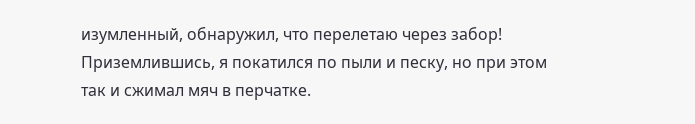изумленный, обнаружил, что перелетаю через забор!
Приземлившись, я покатился по пыли и песку, но при этом так и сжимал мяч в перчатке.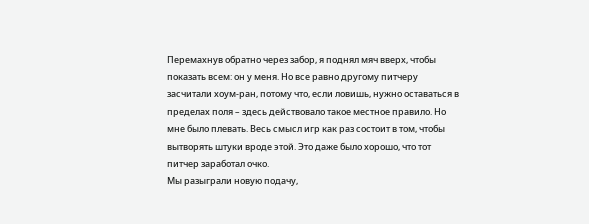Перемахнув обратно через забор, я поднял мяч вверх, чтобы показать всем: он у меня. Но все равно другому питчеру засчитали хоум-ран, потому что, если ловишь, нужно оставаться в пределах поля – здесь действовало такое местное правило. Но мне было плевать. Весь смысл игр как раз состоит в том, чтобы вытворять штуки вроде этой. Это даже было хорошо, что тот питчер заработал очко.
Мы разыграли новую подачу,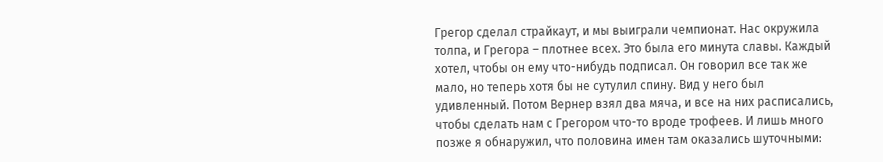Грегор сделал страйкаут, и мы выиграли чемпионат. Нас окружила толпа, и Грегора – плотнее всех. Это была его минута славы. Каждый хотел, чтобы он ему что-нибудь подписал. Он говорил все так же мало, но теперь хотя бы не сутулил спину. Вид у него был удивленный. Потом Вернер взял два мяча, и все на них расписались, чтобы сделать нам с Грегором что-то вроде трофеев. И лишь много позже я обнаружил, что половина имен там оказались шуточными: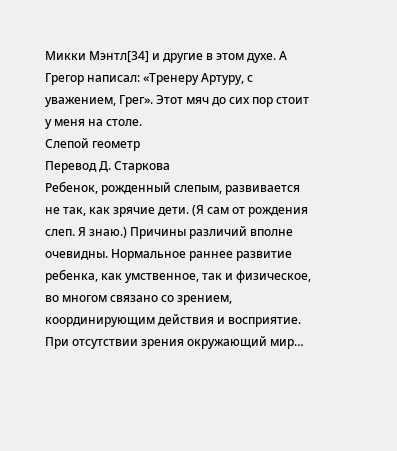Микки Мэнтл[34] и другие в этом духе. А Грегор написал: «Тренеру Артуру, с уважением, Грег». Этот мяч до сих пор стоит у меня на столе.
Слепой геометр
Перевод Д. Старкова
Ребенок, рожденный слепым, развивается не так, как зрячие дети. (Я сам от рождения слеп. Я знаю.) Причины различий вполне очевидны. Нормальное раннее развитие ребенка, как умственное, так и физическое, во многом связано со зрением, координирующим действия и восприятие. При отсутствии зрения окружающий мир…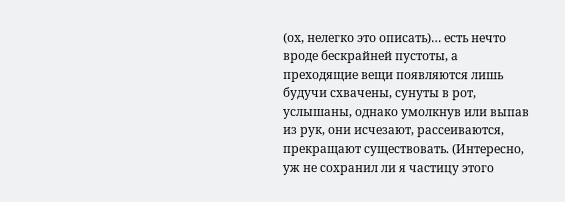(ох, нелегко это описать)… есть нечто вроде бескрайней пустоты, а преходящие вещи появляются лишь будучи схвачены, сунуты в рот, услышаны, однако умолкнув или выпав из рук, они исчезают, рассеиваются, прекращают существовать. (Интересно, уж не сохранил ли я частицу этого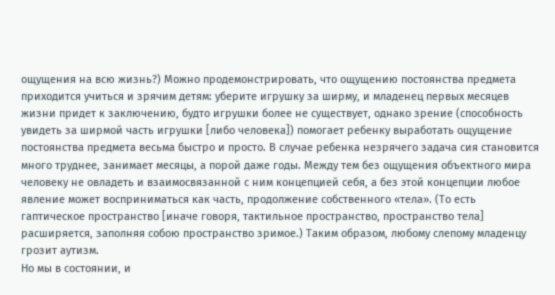ощущения на всю жизнь?) Можно продемонстрировать, что ощущению постоянства предмета приходится учиться и зрячим детям: уберите игрушку за ширму, и младенец первых месяцев жизни придет к заключению, будто игрушки более не существует, однако зрение (способность увидеть за ширмой часть игрушки [либо человека]) помогает ребенку выработать ощущение постоянства предмета весьма быстро и просто. В случае ребенка незрячего задача сия становится много труднее, занимает месяцы, а порой даже годы. Между тем без ощущения объектного мира человеку не овладеть и взаимосвязанной с ним концепцией себя, а без этой концепции любое явление может восприниматься как часть, продолжение собственного «тела». (То есть гаптическое пространство [иначе говоря, тактильное пространство, пространство тела] расширяется, заполняя собою пространство зримое.) Таким образом, любому слепому младенцу грозит аутизм.
Но мы в состоянии, и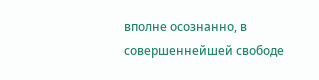вполне осознанно, в совершеннейшей свободе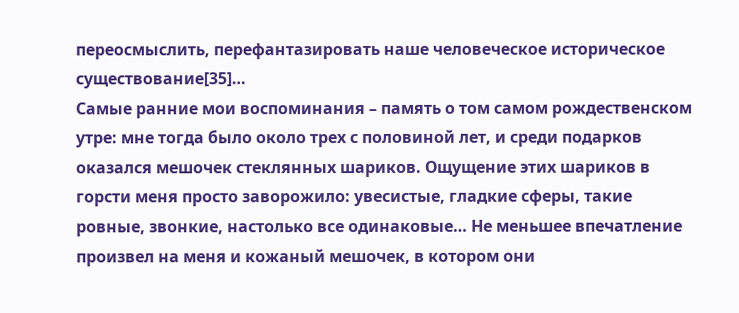переосмыслить, перефантазировать наше человеческое историческое существование[35]…
Самые ранние мои воспоминания – память о том самом рождественском утре: мне тогда было около трех с половиной лет, и среди подарков оказался мешочек стеклянных шариков. Ощущение этих шариков в горсти меня просто заворожило: увесистые, гладкие сферы, такие ровные, звонкие, настолько все одинаковые… Не меньшее впечатление произвел на меня и кожаный мешочек, в котором они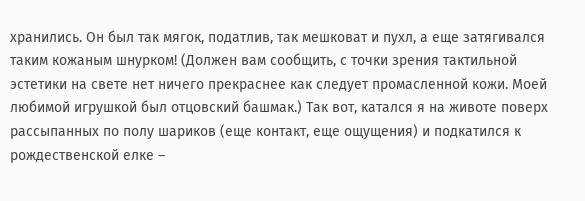хранились. Он был так мягок, податлив, так мешковат и пухл, а еще затягивался таким кожаным шнурком! (Должен вам сообщить, с точки зрения тактильной эстетики на свете нет ничего прекраснее как следует промасленной кожи. Моей любимой игрушкой был отцовский башмак.) Так вот, катался я на животе поверх рассыпанных по полу шариков (еще контакт, еще ощущения) и подкатился к рождественской елке –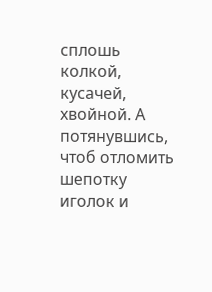сплошь колкой, кусачей, хвойной. А потянувшись, чтоб отломить шепотку иголок и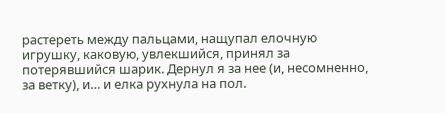растереть между пальцами, нащупал елочную игрушку, каковую, увлекшийся, принял за потерявшийся шарик. Дернул я за нее (и, несомненно, за ветку), и… и елка рухнула на пол.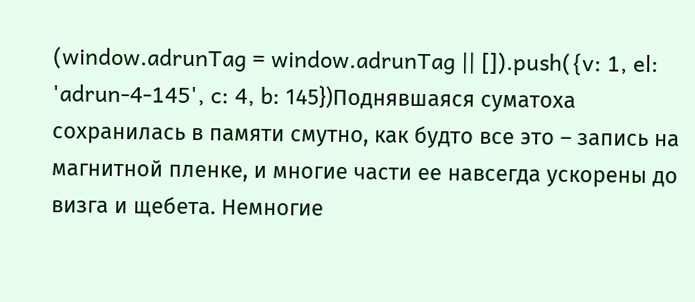(window.adrunTag = window.adrunTag || []).push({v: 1, el: 'adrun-4-145', c: 4, b: 145})Поднявшаяся суматоха сохранилась в памяти смутно, как будто все это – запись на магнитной пленке, и многие части ее навсегда ускорены до визга и щебета. Немногие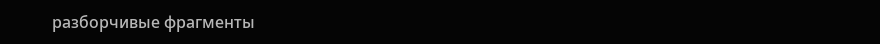разборчивые фрагменты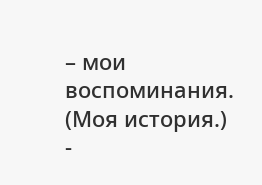– мои воспоминания. (Моя история.)
-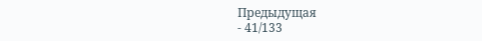Предыдущая
- 41/133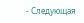- Следующая